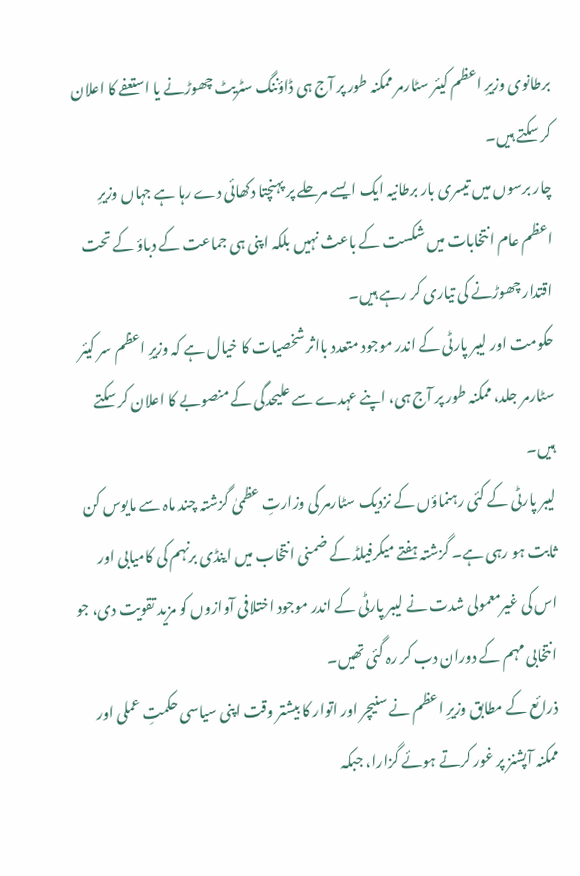برطانوی وزیرِ اعظم کیئر سٹارمر ممکنہ طور پر آج ہی ڈاؤننگ سٹریٹ چھوڑنے یا استعفے کا اعلان کر سکتے ہیں۔
چار برسوں میں تیسری بار برطانیہ ایک ایسے مرحلے پر پہنچتا دکھائی دے رہا ہے جہاں وزیرِ اعظم عام انتخابات میں شکست کے باعث نہیں بلکہ اپنی ہی جماعت کے دباؤ کے تحت اقتدار چھوڑنے کی تیاری کر رہے ہیں۔
حکومت اور لیبر پارٹی کے اندر موجود متعدد بااثر شخصیات کا خیال ہے کہ وزیرِ اعظم سر کیئر سٹارمر جلد، ممکنہ طور پر آج ہی، اپنے عہدے سے علیحدگی کے منصوبے کا اعلان کر سکتے ہیں۔
لیبر پارٹی کے کئی رہنماؤں کے نزدیک سٹارمر کی وزارتِ عظمیٰ گزشتہ چند ماہ سے مایوس کن ثابت ہو رہی ہے۔ گزشتہ ہفتے میکرفیلڈ کے ضمنی انتخاب میں اینڈی برنہم کی کامیابی اور اس کی غیرمعمولی شدت نے لیبر پارٹی کے اندر موجود اختلافی آوازوں کو مزید تقویت دی، جو انتخابی مہم کے دوران دب کر رہ گئی تھیں۔
ذرائع کے مطابق وزیرِ اعظم نے سنیچر اور اتوار کا بیشتر وقت اپنی سیاسی حکمتِ عملی اور ممکنہ آپشنز پر غور کرتے ہوئے گزارا، جبکہ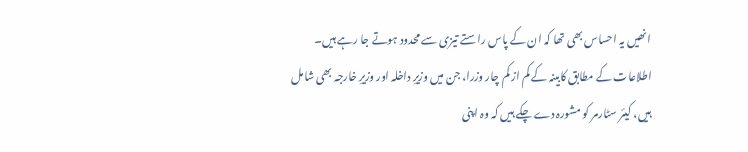انھیں یہ احساس بھی تھا کہ ان کے پاس راستے تیزی سے محدود ہوتے جا رہے ہیں۔
اطلاعات کے مطابق کابینہ کے کم از کم چار وزرا، جن میں وزیرِ داخلہ اور وزیرِ خارجہ بھی شامل ہیں، کیئر سٹارمر کو مشورہ دے چکے ہیں کہ وہ اپنی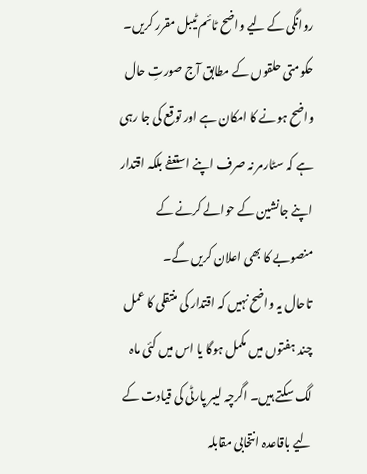روانگی کے لیے واضح ٹائم ٹیبل مقرر کریں۔
حکومتی حلقوں کے مطابق آج صورتِ حال واضح ہونے کا امکان ہے اور توقع کی جا رہی ہے کہ سٹارمر نہ صرف اپنے استعفے بلکہ اقتدار اپنے جانشین کے حوالے کرنے کے منصوبے کا بھی اعلان کریں گے۔
تاحال یہ واضح نہیں کہ اقتدار کی منتقلی کا عمل چند ہفتوں میں مکمل ہوگا یا اس میں کئی ماہ لگ سکتے ہیں۔ اگرچہ لیبر پارٹی کی قیادت کے لیے باقاعدہ انتخابی مقابلہ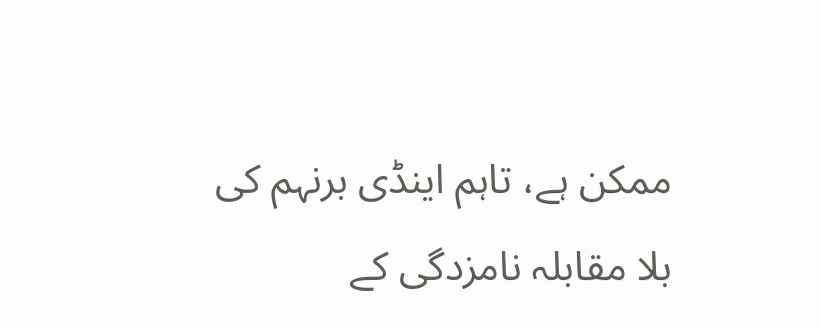ممکن ہے، تاہم اینڈی برنہم کی بلا مقابلہ نامزدگی کے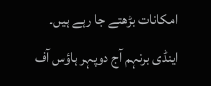امکانات بڑھتے جا رہے ہیں۔ اینڈی برنہم آج دوپہر ہاؤس آف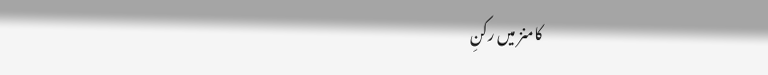کامنز میں رکنِ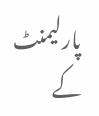پارلیمنٹ کے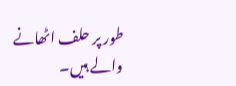طور پر حلف اٹھانے والے ہیں۔